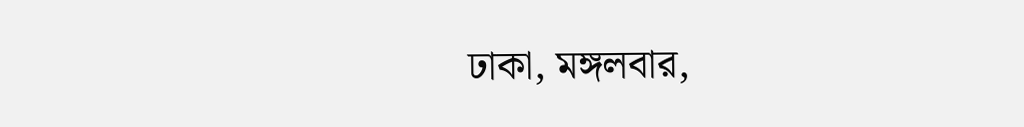ঢাকা, মঙ্গলবার,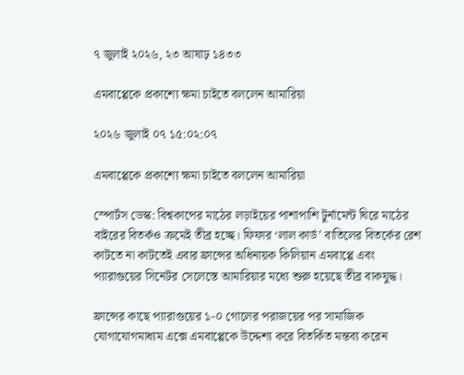৭ জুলাই ২০২৬, ২৩ আষাঢ় ১৪৩৩

এমবাপ্পেকে প্রকাশ্যে ক্ষমা চাইতে বললেন আমারিয়া

২০২৬ জুলাই ০৭ ১৫:০২:০৭

এমবাপ্পেকে প্রকাশ্যে ক্ষমা চাইতে বললেন আমারিয়া

স্পোর্টস ডেস্ক: বিশ্বকাপের মাঠের লড়াইয়ের পাশাপাশি টুর্নামেন্ট ঘিরে মাঠের বাইরের বিতর্কও ক্রমেই তীব্র হচ্ছে। ফিফার ‘লাল কার্ড’ বাতিলের বিতর্কের রেশ কাটতে না কাটতেই এবার ফ্রান্সের অধিনায়ক কিলিয়ান এমবাপ্পে এবং প্যারাগুয়ের সিনেটর সেলেস্তে আমারিয়ার মধ্যে শুরু হয়েছে তীব্র বাকযুদ্ধ।

ফ্রান্সের কাছে প্যারাগুয়ের ১-০ গোলের পরাজয়ের পর সামাজিক যোগাযোগমাধ্যম এক্সে এমবাপ্পেকে উদ্দেশ্য করে বিতর্কিত মন্তব্য করেন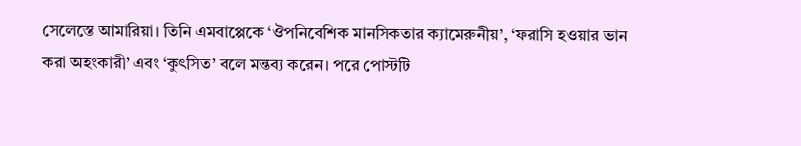সেলেস্তে আমারিয়া। তিনি এমবাপ্পেকে ‘ঔপনিবেশিক মানসিকতার ক্যামেরুনীয়’, ‘ফরাসি হওয়ার ভান করা অহংকারী’ এবং ‘কুৎসিত’ বলে মন্তব্য করেন। পরে পোস্টটি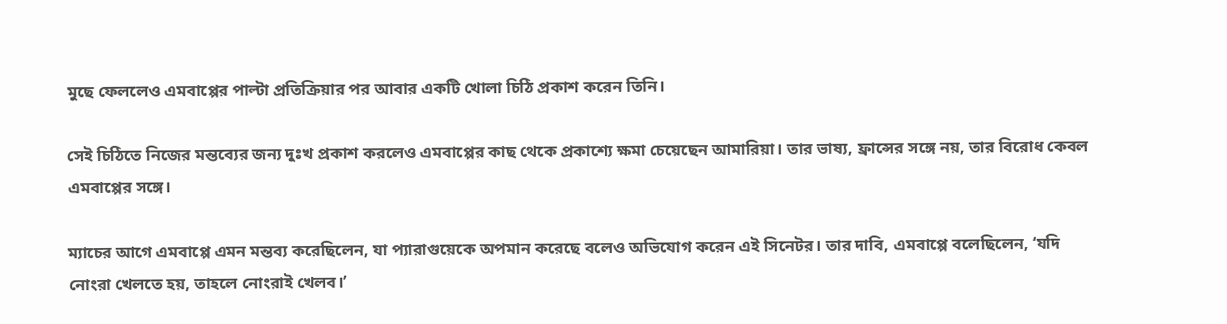মুছে ফেললেও এমবাপ্পের পাল্টা প্রতিক্রিয়ার পর আবার একটি খোলা চিঠি প্রকাশ করেন তিনি।

সেই চিঠিতে নিজের মন্তব্যের জন্য দুঃখ প্রকাশ করলেও এমবাপ্পের কাছ থেকে প্রকাশ্যে ক্ষমা চেয়েছেন আমারিয়া। তার ভাষ্য, ফ্রান্সের সঙ্গে নয়, তার বিরোধ কেবল এমবাপ্পের সঙ্গে।

ম্যাচের আগে এমবাপ্পে এমন মন্তব্য করেছিলেন, যা প্যারাগুয়েকে অপমান করেছে বলেও অভিযোগ করেন এই সিনেটর। তার দাবি, এমবাপ্পে বলেছিলেন, ‘যদি নোংরা খেলতে হয়, তাহলে নোংরাই খেলব।’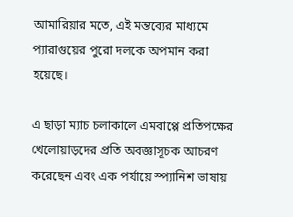আমারিয়ার মতে, এই মন্তব্যের মাধ্যমে প্যারাগুয়ের পুরো দলকে অপমান করা হয়েছে।

এ ছাড়া ম্যাচ চলাকালে এমবাপ্পে প্রতিপক্ষের খেলোয়াড়দের প্রতি অবজ্ঞাসূচক আচরণ করেছেন এবং এক পর্যায়ে স্প্যানিশ ভাষায়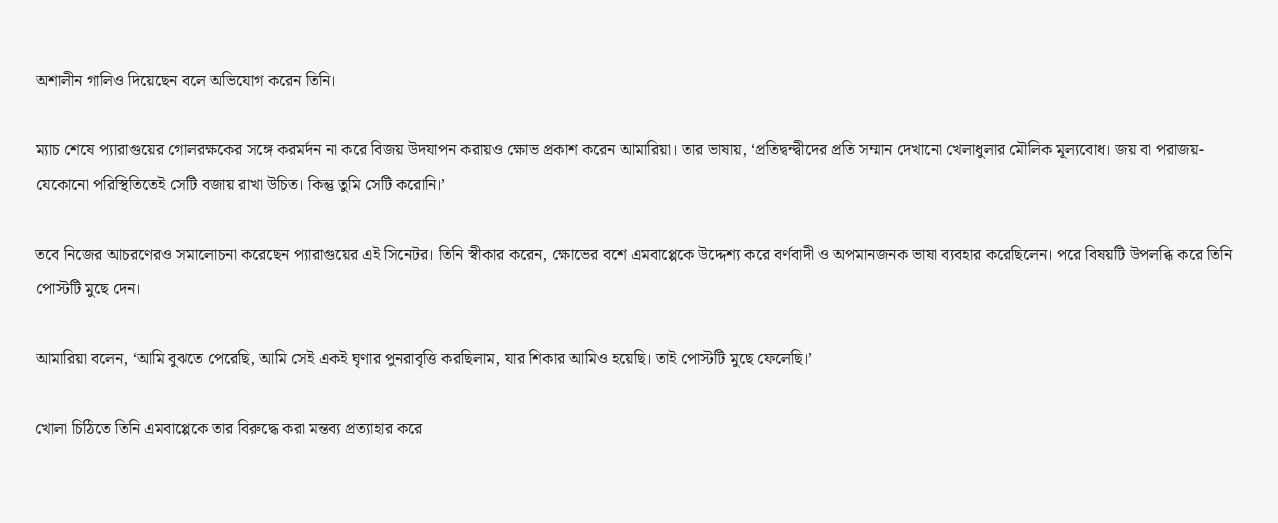অশালীন গালিও দিয়েছেন বলে অভিযোগ করেন তিনি।

ম্যাচ শেষে প্যারাগুয়ের গোলরক্ষকের সঙ্গে করমর্দন না করে বিজয় উদযাপন করায়ও ক্ষোভ প্রকাশ করেন আমারিয়া। তার ভাষায়, ‘প্রতিদ্বন্দ্বীদের প্রতি সম্মান দেখানো খেলাধুলার মৌলিক মূল্যবোধ। জয় বা পরাজয়-যেকোনো পরিস্থিতিতেই সেটি বজায় রাখা উচিত। কিন্তু তুমি সেটি করোনি।’

তবে নিজের আচরণেরও সমালোচনা করেছেন প্যারাগুয়ের এই সিনেটর। তিনি স্বীকার করেন, ক্ষোভের বশে এমবাপ্পেকে উদ্দেশ্য করে বর্ণবাদী ও অপমানজনক ভাষা ব্যবহার করেছিলেন। পরে বিষয়টি উপলব্ধি করে তিনি পোস্টটি মুছে দেন।

আমারিয়া বলেন, ‘আমি বুঝতে পেরেছি, আমি সেই একই ঘৃণার পুনরাবৃত্তি করছিলাম, যার শিকার আমিও হয়েছি। তাই পোস্টটি মুছে ফেলেছি।’

খোলা চিঠিতে তিনি এমবাপ্পেকে তার বিরুদ্ধে করা মন্তব্য প্রত্যাহার করে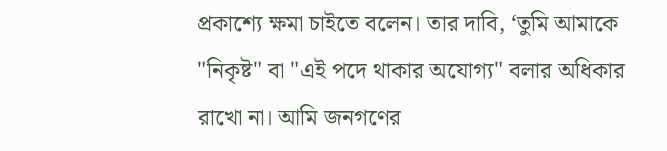প্রকাশ্যে ক্ষমা চাইতে বলেন। তার দাবি, ‘তুমি আমাকে "নিকৃষ্ট" বা "এই পদে থাকার অযোগ্য" বলার অধিকার রাখো না। আমি জনগণের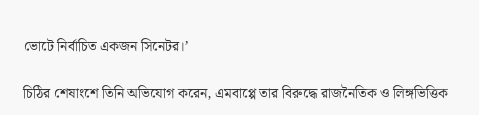ভোটে নির্বাচিত একজন সিনেটর।’

চিঠির শেষাংশে তিনি অভিযোগ করেন, এমবাপ্পে তার বিরুদ্ধে রাজনৈতিক ও লিঙ্গভিত্তিক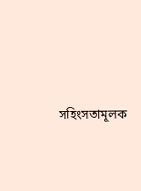সহিংসতামূলক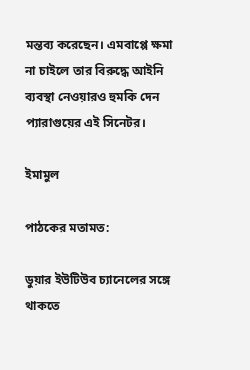মন্তব্য করেছেন। এমবাপ্পে ক্ষমা না চাইলে তার বিরুদ্ধে আইনি ব্যবস্থা নেওয়ারও হুমকি দেন প্যারাগুয়ের এই সিনেটর।

ইমামুল

পাঠকের মতামত:

ডুয়ার ইউটিউব চ্যানেলের সঙ্গে থাকতে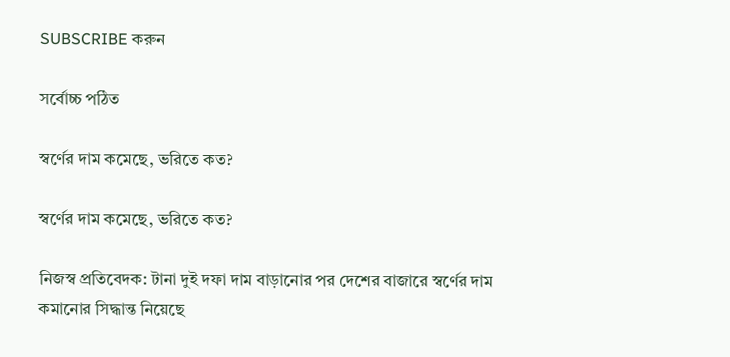SUBSCRIBE করুন

সর্বোচ্চ পঠিত

স্বর্ণের দাম কমেছে, ভরিতে কত?

স্বর্ণের দাম কমেছে, ভরিতে কত?

নিজস্ব প্রতিবেদক: টানা দুই দফা দাম বাড়ানোর পর দেশের বাজারে স্বর্ণের দাম কমানোর সিদ্ধান্ত নিয়েছে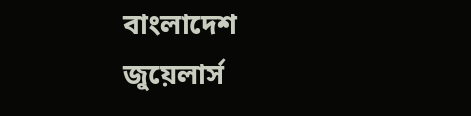বাংলাদেশ জুয়েলার্স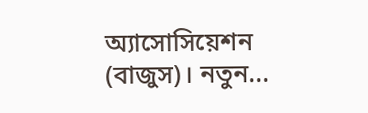অ্যাসোসিয়েশন (বাজুস)। নতুন...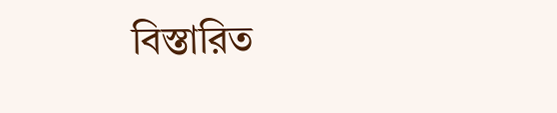বিস্তারিত